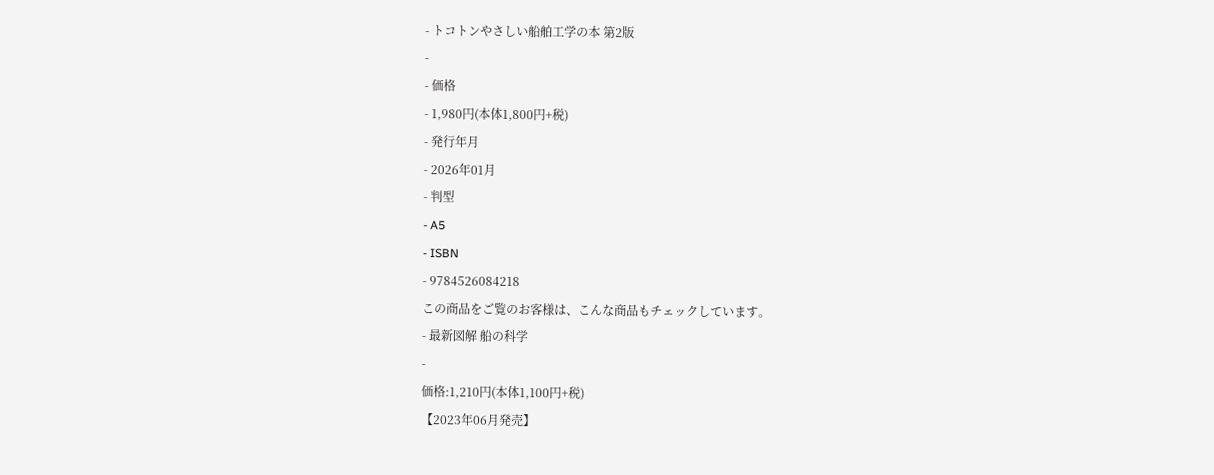- トコトンやさしい船舶工学の本 第2版
-
- 価格
- 1,980円(本体1,800円+税)
- 発行年月
- 2026年01月
- 判型
- A5
- ISBN
- 9784526084218
この商品をご覧のお客様は、こんな商品もチェックしています。
- 最新図解 船の科学
-
価格:1,210円(本体1,100円+税)
【2023年06月発売】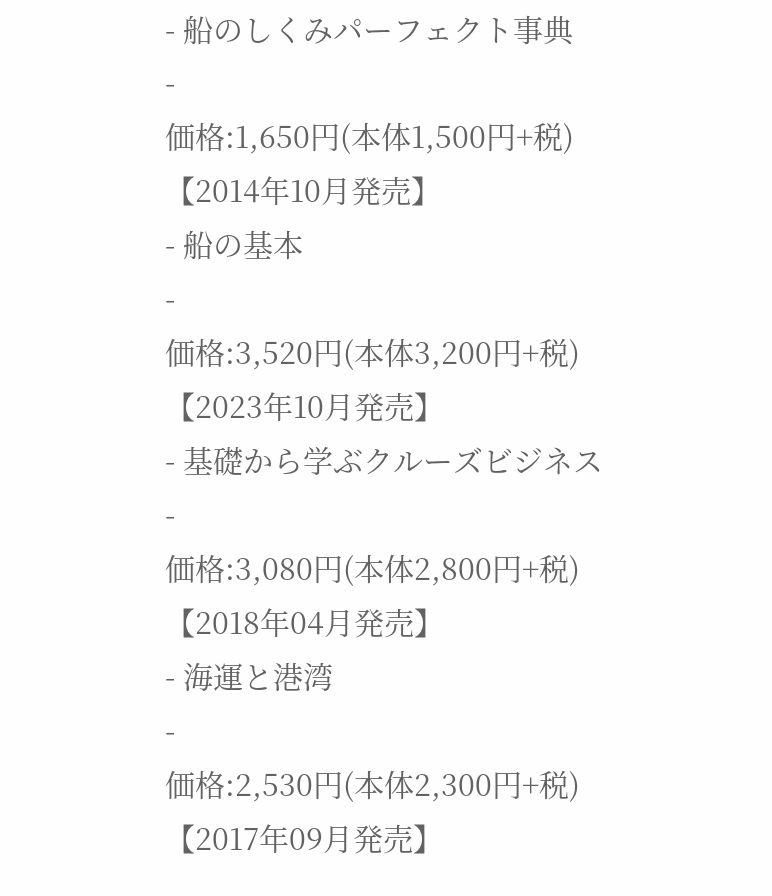- 船のしくみパーフェクト事典
-
価格:1,650円(本体1,500円+税)
【2014年10月発売】
- 船の基本
-
価格:3,520円(本体3,200円+税)
【2023年10月発売】
- 基礎から学ぶクルーズビジネス
-
価格:3,080円(本体2,800円+税)
【2018年04月発売】
- 海運と港湾
-
価格:2,530円(本体2,300円+税)
【2017年09月発売】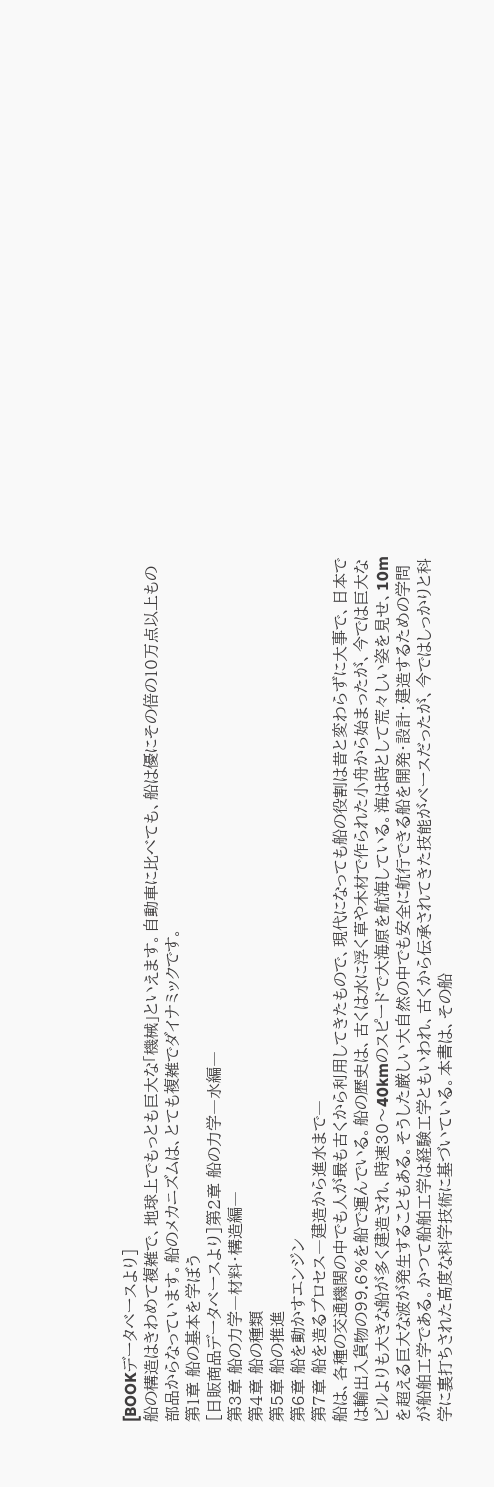[BOOKデータベースより]
船の構造はきわめて複雑で、地球上でもっとも巨大な「機械」といえます。自動車に比べても、船は優にその倍の10万点以上もの部品からなっています。船のメカニズムは、とても複雑でダイナミックです。
第1章 船の基本を学ぼう
[日販商品データベースより]第2章 船の力学―水編―
第3章 船の力学―材料・構造編―
第4章 船の種類
第5章 船の推進
第6章 船を動かすエンジン
第7章 船を造るプロセス―建造から進水まで―
船は、各種の交通機関の中でも人が最も古くから利用してきたもので、現代になっても船の役割は昔と変わらずに大事で、日本では輸出入貨物の99.6%を船で運んでいる。船の歴史は、古くは水に浮く草や木材で作られた小舟から始まったが、今では巨大なビルよりも大きな船が多く建造され、時速30〜40kmのスピードで大海原を航海している。海は時として荒々しい姿を見せ、10mを超える巨大な波が発生することもある。そうした厳しい大自然の中でも安全に航行できる船を開発・設計・建造するための学問が船舶工学である。かつて船舶工学は経験工学ともいわれ、古くから伝承されてきた技能がベースだったが、今ではしっかりと科学に裏打ちされた高度な科学技術に基づいている。本書は、その船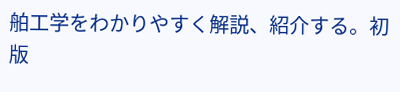舶工学をわかりやすく解説、紹介する。初版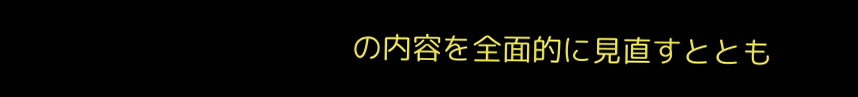の内容を全面的に見直すととも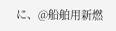に、@船舶用新燃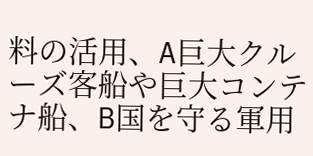料の活用、A巨大クルーズ客船や巨大コンテナ船、B国を守る軍用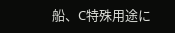船、C特殊用途に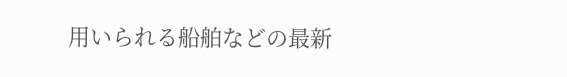用いられる船舶などの最新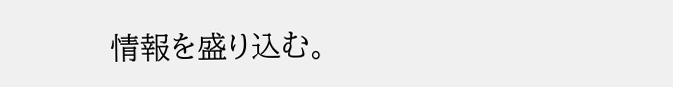情報を盛り込む。